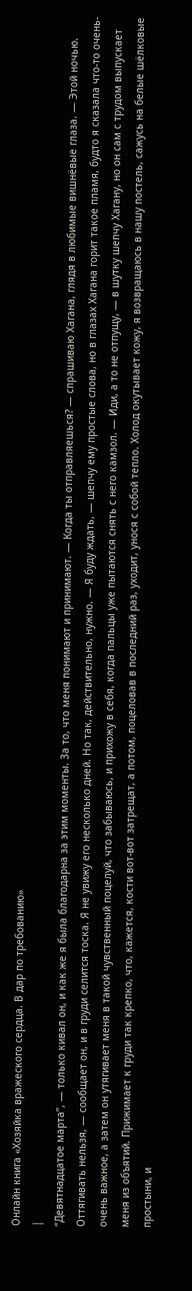Онлайн книга «Хозяйка вражеского сердца. В дар по требованию»
|
“Девятнадцатое марта”, — только кивал он, и как же я была благодарна за этим моменты. За то, что меня понимают и принимают. — Когда ты отправляешься? — спрашиваю Хагана, глядя в любимые вишнёвые глаза. — Этой ночью. Оттягивать нельзя, — сообщает он, и в груди селится тоска. Я не увижу его несколько дней. Но так, действительно, нужно. — Я буду ждать, — шепчу ему простые слова, но в глазах Хагана горит такое пламя, будто я сказала что-то очень-очень важное, а затем он утягивает меня в такой чувственный поцелуй, что забываюсь, и прихожу в себя, когда пальцы уже пытаются снять с него камзол. — Иди, а то не отпущу, — в шутку шепчу Хагану, но он сам с трудом выпускает меня из объятий. Прижимает к груди так крепко, что, кажется, кости вот-вот затрещат, а потом, поцеловав в последний раз, уходит, унося с собой тепло. Холод окутывает кожу, я возвращаюсь в нашу постель, сажусь на белые шёлковые простыни, и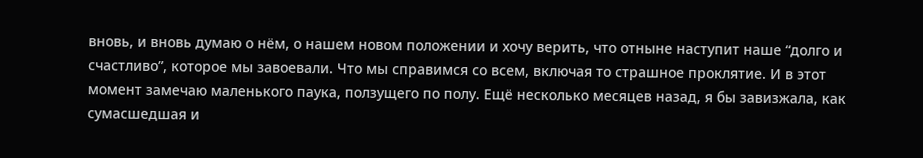вновь, и вновь думаю о нём, о нашем новом положении и хочу верить, что отныне наступит наше “долго и счастливо”, которое мы завоевали. Что мы справимся со всем, включая то страшное проклятие. И в этот момент замечаю маленького паука, ползущего по полу. Ещё несколько месяцев назад, я бы завизжала, как сумасшедшая и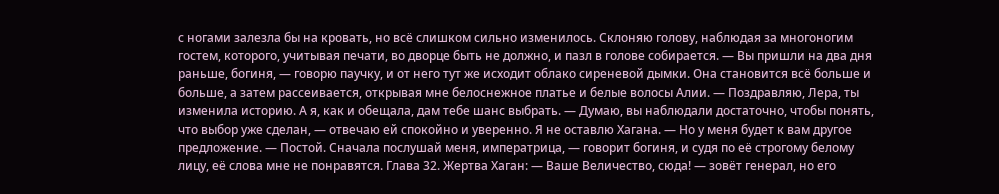с ногами залезла бы на кровать, но всё слишком сильно изменилось. Склоняю голову, наблюдая за многоногим гостем, которого, учитывая печати, во дворце быть не должно, и пазл в голове собирается. — Вы пришли на два дня раньше, богиня, — говорю паучку, и от него тут же исходит облако сиреневой дымки. Она становится всё больше и больше, а затем рассеивается, открывая мне белоснежное платье и белые волосы Алии. — Поздравляю, Лера, ты изменила историю. А я, как и обещала, дам тебе шанс выбрать. — Думаю, вы наблюдали достаточно, чтобы понять, что выбор уже сделан, — отвечаю ей спокойно и уверенно. Я не оставлю Хагана. — Но у меня будет к вам другое предложение. — Постой. Сначала послушай меня, императрица, — говорит богиня, и судя по её строгому белому лицу, её слова мне не понравятся. Глава 32. Жертва Хаган: — Ваше Величество, сюда! — зовёт генерал, но его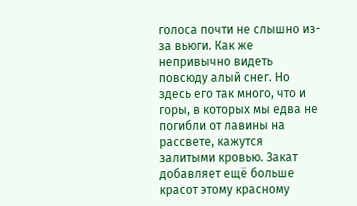голоса почти не слышно из-за вьюги. Как же непривычно видеть повсюду алый снег. Но здесь его так много, что и горы, в которых мы едва не погибли от лавины на рассвете, кажутся залитыми кровью. Закат добавляет ещё больше красот этому красному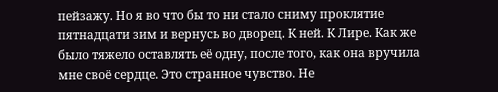пейзажу. Но я во что бы то ни стало сниму проклятие пятнадцати зим и вернусь во дворец. К ней. К Лире. Как же было тяжело оставлять её одну, после того, как она вручила мне своё сердце. Это странное чувство. Не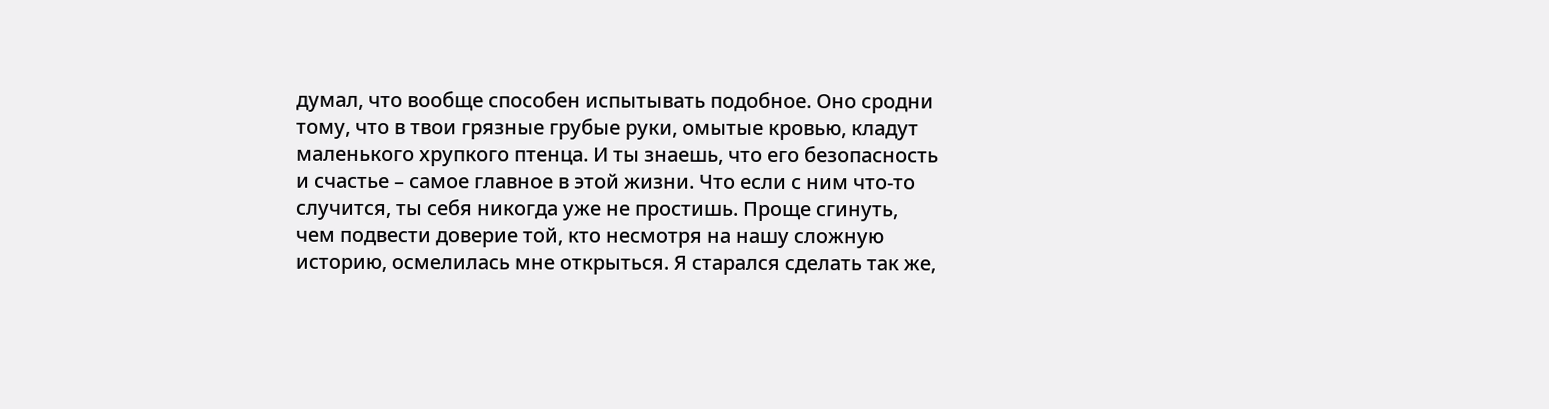думал, что вообще способен испытывать подобное. Оно сродни тому, что в твои грязные грубые руки, омытые кровью, кладут маленького хрупкого птенца. И ты знаешь, что его безопасность и счастье – самое главное в этой жизни. Что если с ним что-то случится, ты себя никогда уже не простишь. Проще сгинуть, чем подвести доверие той, кто несмотря на нашу сложную историю, осмелилась мне открыться. Я старался сделать так же,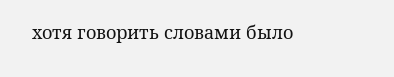хотя говорить словами было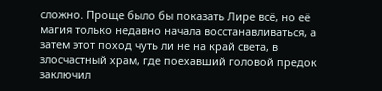сложно. Проще было бы показать Лире всё, но её магия только недавно начала восстанавливаться, а затем этот поход чуть ли не на край света, в злосчастный храм, где поехавший головой предок заключил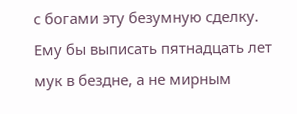с богами эту безумную сделку. Ему бы выписать пятнадцать лет мук в бездне, а не мирным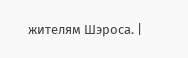жителям Шэроса. |